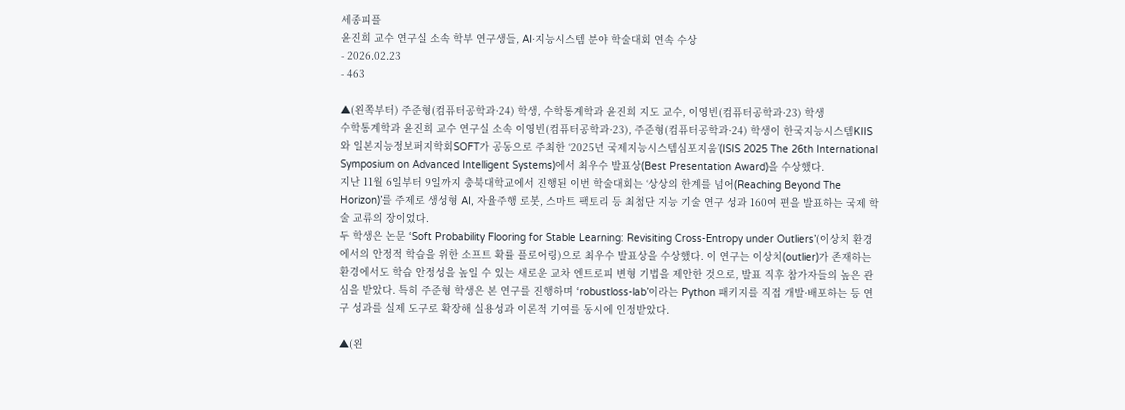세종피플
윤진희 교수 연구실 소속 학부 연구생들, AI·지능시스템 분야 학술대회 연속 수상
- 2026.02.23
- 463

▲(왼쪽부터) 주준형(컴퓨터공학과·24) 학생, 수학통계학과 윤진희 지도 교수, 이영빈(컴퓨터공학과·23) 학생
수학통계학과 윤진희 교수 연구실 소속 이영빈(컴퓨터공학과·23), 주준형(컴퓨터공학과·24) 학생이 한국지능시스템KIIS와 일본지능정보퍼지학회SOFT가 공동으로 주최한 ‘2025년 국제지능시스템심포지움’(ISIS 2025 The 26th International Symposium on Advanced Intelligent Systems)에서 최우수 발표상(Best Presentation Award)을 수상했다.
지난 11월 6일부터 9일까지 충북대학교에서 진행된 이번 학술대회는 ‘상상의 한계를 넘어(Reaching Beyond The Horizon)’를 주제로 생성형 AI, 자율주행 로봇, 스마트 팩토리 등 최첨단 지능 기술 연구 성과 160여 편을 발표하는 국제 학술 교류의 장이었다.
두 학생은 논문 ‘Soft Probability Flooring for Stable Learning: Revisiting Cross-Entropy under Outliers’(이상치 환경에서의 안정적 학습을 위한 소프트 확률 플로어링)으로 최우수 발표상을 수상했다. 이 연구는 이상치(outlier)가 존재하는 환경에서도 학습 안정성을 높일 수 있는 새로운 교차 엔트로피 변형 기법을 제안한 것으로, 발표 직후 참가자들의 높은 관심을 받았다. 특히 주준형 학생은 본 연구를 진행하며 ‘robustloss-lab’이라는 Python 패키지를 직접 개발·배포하는 등 연구 성과를 실제 도구로 확장해 실용성과 이론적 기여를 동시에 인정받았다.

▲(왼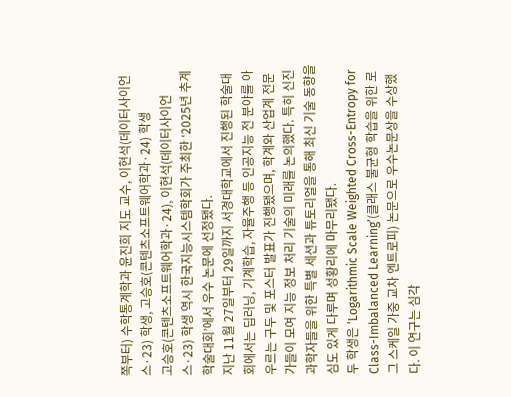쪽부터) 수학통계학과 윤진희 지도 교수, 이현석(데이터사이언스·23) 학생, 고승호(콘텐츠소프트웨어학과·24) 학생
고승호(콘텐츠소프트웨어학과·24), 이현석(데이터사이언스·23) 학생 역시 한국지능시스템학회가 주최한 ‘2025년 추계학술대회’에서 우수 논문에 선정됐다.
지난 11월 27일부터 29일까지 서경대학교에서 진행된 학술대회에서는 딥러닝, 기계학습, 자율주행 등 인공지능 전 분야를 아우르는 구두 및 포스터 발표가 진행됐으며, 학계와 산업계 전문가들이 모여 지능 정보 처리 기술의 미래를 논의했다. 특히 신진 과학자들을 위한 특별 세션과 튜토리얼을 통해 최신 기술 동향을 심도 있게 다루며 성황리에 마무리됐다.
두 학생은 ‘Logarithmic Scale Weighted Cross-Entropy for Class-Imbalanced Learning’(클래스 불균형 학습을 위한 로그 스케일 가중 교차 엔트로피) 논문으로 우수논문상을 수상했다. 이 연구는 심각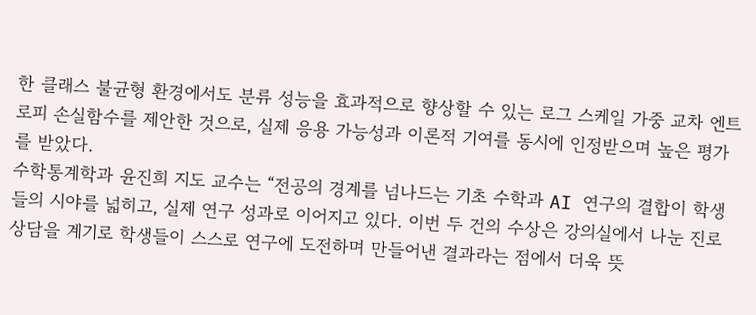한 클래스 불균형 환경에서도 분류 성능을 효과적으로 향상할 수 있는 로그 스케일 가중 교차 엔트로피 손실함수를 제안한 것으로, 실제 응용 가능성과 이론적 기여를 동시에 인정받으며 높은 평가를 받았다.
수학통계학과 윤진희 지도 교수는 “전공의 경계를 넘나드는 기초 수학과 AI 연구의 결합이 학생들의 시야를 넓히고, 실제 연구 성과로 이어지고 있다. 이번 두 건의 수상은 강의실에서 나눈 진로 상담을 계기로 학생들이 스스로 연구에 도전하며 만들어낸 결과라는 점에서 더욱 뜻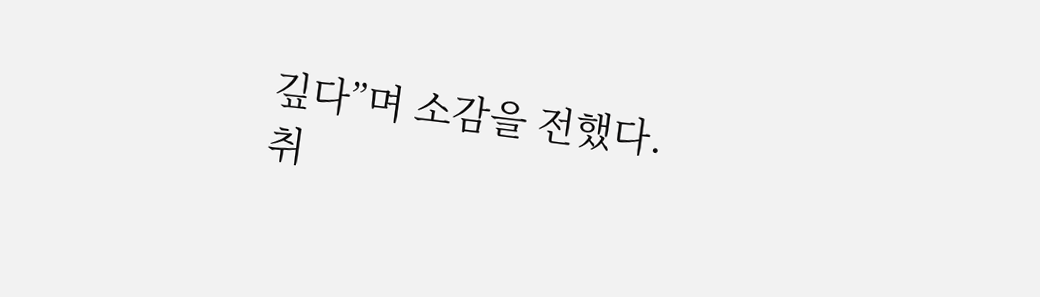깊다”며 소감을 전했다.
취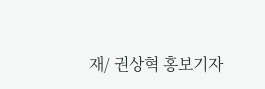재/ 권상혁 홍보기자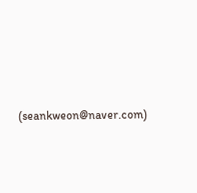(seankweon@naver.com)